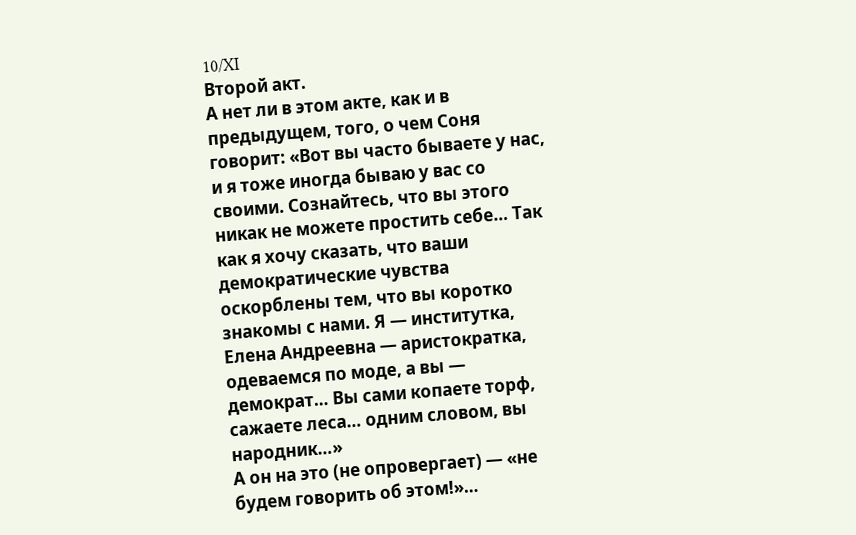10/XI
Второй акт.
А нет ли в этом акте, как и в предыдущем, того, о чем Соня говорит: «Вот вы часто бываете у нас, и я тоже иногда бываю у вас со своими. Сознайтесь, что вы этого никак не можете простить себе… Так как я хочу сказать, что ваши демократические чувства оскорблены тем, что вы коротко знакомы с нами. Я — институтка, Елена Андреевна — аристократка, одеваемся по моде, а вы — демократ… Вы сами копаете торф, сажаете леса… одним словом, вы народник…»
А он на это (не опровергает) — «не будем говорить об этом!»…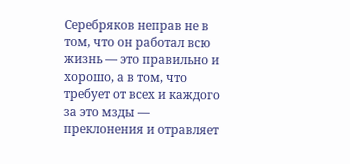Серебряков неправ не в том, что он работал всю жизнь — это правильно и хорошо, а в том, что требует от всех и каждого за это мзды — преклонения и отравляет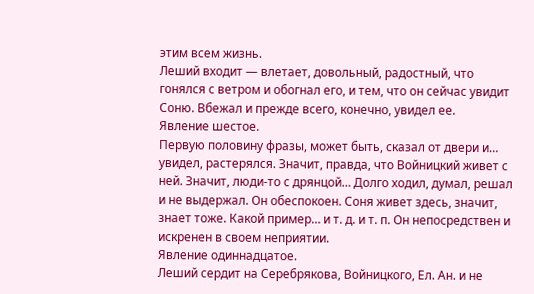этим всем жизнь.
Леший входит — влетает, довольный, радостный, что гонялся с ветром и обогнал его, и тем, что он сейчас увидит Соню. Вбежал и прежде всего, конечно, увидел ее.
Явление шестое.
Первую половину фразы, может быть, сказал от двери и… увидел, растерялся. Значит, правда, что Войницкий живет с ней. Значит, люди-то с дрянцой… Долго ходил, думал, решал и не выдержал. Он обеспокоен. Соня живет здесь, значит, знает тоже. Какой пример… и т. д. и т. п. Он непосредствен и искренен в своем неприятии.
Явление одиннадцатое.
Леший сердит на Серебрякова, Войницкого, Ел. Ан. и не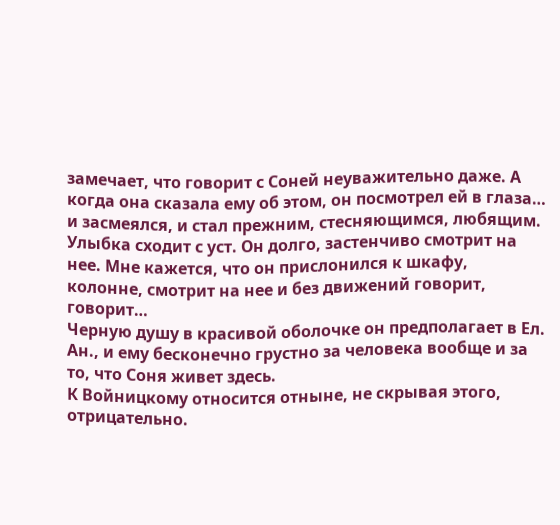замечает, что говорит с Соней неуважительно даже. А когда она сказала ему об этом, он посмотрел ей в глаза… и засмеялся, и стал прежним, стесняющимся, любящим.
Улыбка сходит с уст. Он долго, застенчиво смотрит на нее. Мне кажется, что он прислонился к шкафу, колонне, смотрит на нее и без движений говорит, говорит…
Черную душу в красивой оболочке он предполагает в Ел. Ан., и ему бесконечно грустно за человека вообще и за то, что Соня живет здесь.
К Войницкому относится отныне, не скрывая этого, отрицательно.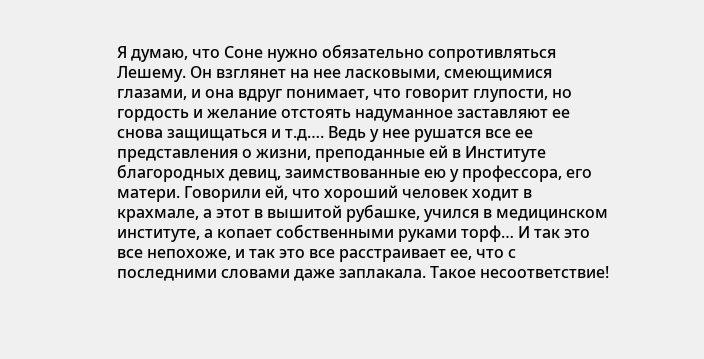Я думаю, что Соне нужно обязательно сопротивляться Лешему. Он взглянет на нее ласковыми, смеющимися глазами, и она вдруг понимает, что говорит глупости, но гордость и желание отстоять надуманное заставляют ее снова защищаться и т.д…. Ведь у нее рушатся все ее представления о жизни, преподанные ей в Институте благородных девиц, заимствованные ею у профессора, его матери. Говорили ей, что хороший человек ходит в крахмале, а этот в вышитой рубашке, учился в медицинском институте, а копает собственными руками торф… И так это все непохоже, и так это все расстраивает ее, что с последними словами даже заплакала. Такое несоответствие!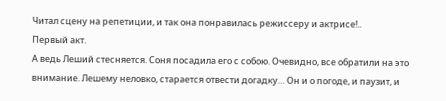Читал сцену на репетиции, и так она понравилась режиссеру и актрисе!..
Первый акт.
А ведь Леший стесняется. Соня посадила его с собою. Очевидно, все обратили на это внимание. Лешему неловко, старается отвести догадку… Он и о погоде, и паузит, и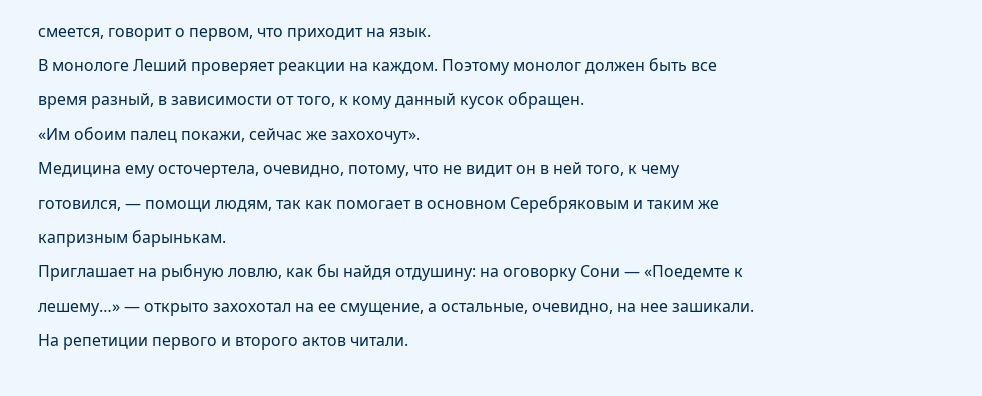смеется, говорит о первом, что приходит на язык.
В монологе Леший проверяет реакции на каждом. Поэтому монолог должен быть все время разный, в зависимости от того, к кому данный кусок обращен.
«Им обоим палец покажи, сейчас же захохочут».
Медицина ему осточертела, очевидно, потому, что не видит он в ней того, к чему готовился, — помощи людям, так как помогает в основном Серебряковым и таким же капризным барынькам.
Приглашает на рыбную ловлю, как бы найдя отдушину: на оговорку Сони — «Поедемте к лешему…» — открыто захохотал на ее смущение, а остальные, очевидно, на нее зашикали.
На репетиции первого и второго актов читали.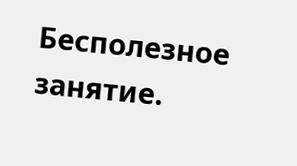Бесполезное занятие.